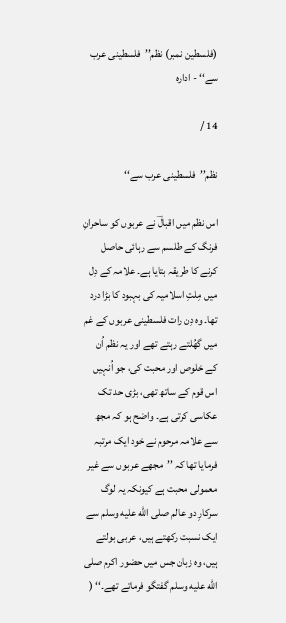(فلسطین نمبر) نظم’’فلسطینی عرب سے‘‘ - ادارہ

14 /

نظم’’فلسطینی عرب سے‘‘

اس نظم میں اقبالؔ نے عربوں کو ساحرانِ فرنگ کے طلسم سے رہائی حاصل کرنے کا طریقہ بتایا ہے۔ علامہ کے دِل میں مِلتِ اسلامیہ کی بہبود کا بڑا درد تھا۔ وہ دِن رات فلسطینی عربوں کے غم میں گھُلتے رہتے تھے اور یہ نظم اُن کے خلوص اور محبت کی، جو اُنہیں اس قوم کے ساتھ تھی، بڑی حد تک عکاسی کرتی ہے۔ واضح ہو کہ مجھ سے علامہ مرحوم نے خود ایک مرتبہ فرمایا تھا کہ ’’مجھے عربوں سے غیر معمولی محبت ہے کیونکہ یہ لوگ سرکارِ دو عالم صلى الله عليه وسلم سے ایک نسبت رکھتے ہیں، عربی بولتے ہیں، وہ زبان جس میں حضور اکرم صلى الله عليه وسلم گفتگو فرماتے تھے۔‘‘ (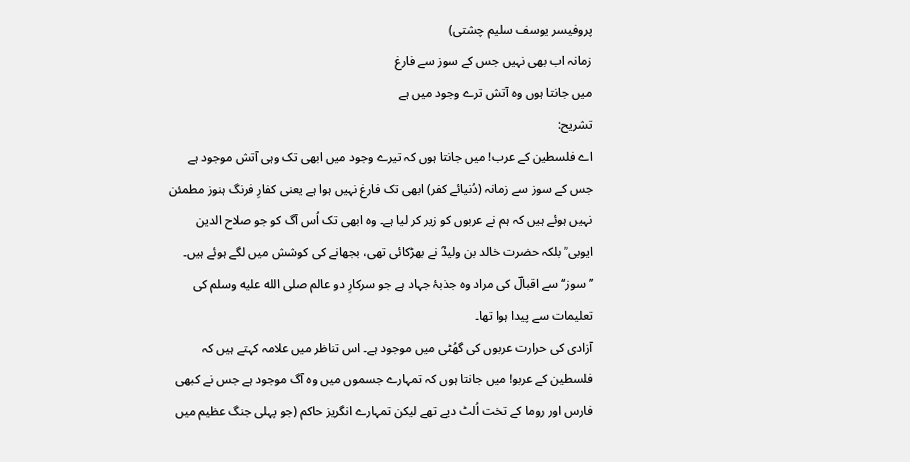پروفیسر یوسف سلیم چشتی)
زمانہ اب بھی نہیں جس کے سوز سے فارغ
میں جانتا ہوں وہ آتش ترے وجود میں ہے
تشریح:
اے فلسطین کے عرب! میں جانتا ہوں کہ تیرے وجود میں ابھی تک وہی آتش موجود ہے جس کے سوز سے زمانہ (دُنیائے کفر) ابھی تک فارغ نہیں ہوا ہے یعنی کفارِ فرنگ ہنوز مطمئن نہیں ہوئے ہیں کہ ہم نے عربوں کو زیر کر لیا ہے۔ وہ ابھی تک اُس آگ کو جو صلاح الدین ایوبی ؒ بلکہ حضرت خالد بن ولیدؓ نے بھڑکائی تھی، بجھانے کی کوشش میں لگے ہوئے ہیں۔ ’’سوز‘‘ سے اقبالؔ کی مراد وہ جذبۂ جہاد ہے جو سرکارِ دو عالم صلى الله عليه وسلم کی تعلیمات سے پیدا ہوا تھا۔
آزادی کی حرارت عربوں کی گھُٹی میں موجود ہے۔ اس تناظر میں علامہ کہتے ہیں کہ فلسطین کے عربو! میں جانتا ہوں کہ تمہارے جسموں میں وہ آگ موجود ہے جس نے کبھی فارس اور روما کے تخت اُلٹ دیے تھے لیکن تمہارے انگریز حاکم (جو پہلی جنگ عظیم میں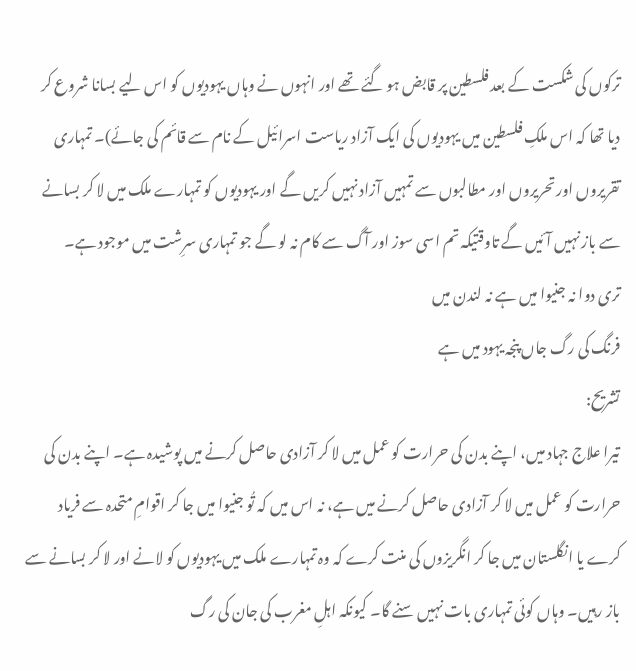ترکوں کی شکست کے بعد فلسطین پر قابض ہو گئے تھے اور انہوں نے وہاں یہودیوں کو اس لیے بسانا شروع کر دیا تھا کہ اس ملکِ فلسطین میں یہودیوں کی ایک آزاد ریاست اسرائیل کے نام سے قائم کی جائے)۔ تمہاری تقریروں اور تحریروں اور مطالبوں سے تمہیں آزاد نہیں کریں گے اور یہودیوں کو تمہارے ملک میں لا کر بسانے سے باز نہیں آئیں گے تاوقتیکہ تم اسی سوز اور آگ سے کام نہ لو گے جو تمہاری سرِشت میں موجود ہے۔
تری دوا نہ جنیوا میں ہے نہ لندن میں
فرنگ کی رگ جاں پنجہ یہود میں ہے
تشریح:
تیرا علاج جہاد میں، اپنے بدن کی حرارت کو عمل میں لا کر آزادی حاصل کرنے میں پوشیدہ ہے۔ اپنے بدن کی حرارت کو عمل میں لا کر آزادی حاصل کرنے میں ہے، نہ اس میں کہ تُو جنیوا میں جا کر اقوامِ متحدہ سے فریاد کرے یا انگلستان میں جا کر انگریزوں کی منت کرے کہ وہ تمہارے ملک میں یہودیوں کو لانے اور لا کر بسانے سے باز رہیں۔ وہاں کوئی تمہاری بات نہیں سنے گا۔ کیونکہ اہلِ مغرب کی جان کی رگ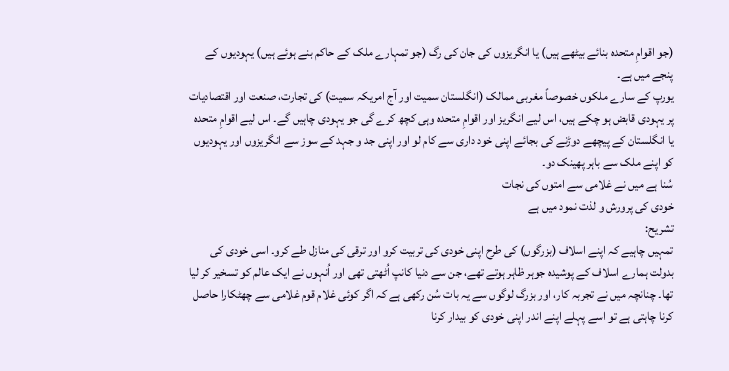(جو اقوامِ متحدہ بنائے بیٹھے ہیں) یا انگریزوں کی جان کی رگ (جو تمہارے ملک کے حاکم بنے ہوئے ہیں) یہودیوں کے پنجے میں ہے۔
یورپ کے سارے ملکوں خصوصاً مغربی ممالک (انگلستان سمیت اور آج امریکہ سمیت) کی تجارت، صنعت اور اقتصادیات پر یہودی قابض ہو چکے ہیں، اس لیے انگریز اور اقوامِ متحدہ وہی کچھ کرے گی جو یہودی چاہیں گے۔ اس لیے اقوامِ متحدہ یا انگلستان کے پیچھے دوڑنے کی بجائے اپنی خود داری سے کام لو اور اپنی جد و جہد کے سوز سے انگریزوں اور یہودیوں کو اپنے ملک سے باہر پھینک دو۔
سُنا ہے میں نے غلامی سے امتوں کی نجات
خودی کی پرورش و لذت نمود میں ہے
تشریح:
تمہیں چاہیے کہ اپنے اسلاف (بزرگوں) کی طرح اپنی خودی کی تربیت کرو اور ترقی کی منازل طے کرو۔ اسی خودی کی بدولت ہمارے اسلاف کے پوشیدہ جوہر ظاہر ہوتے تھے، جن سے دنیا کانپ اُٹھتی تھی اور اُنہوں نے ایک عالم کو تسخیر کر لیا تھا۔ چنانچہ میں نے تجربہ کار، اور بزرگ لوگوں سے یہ بات سُن رکھی ہے کہ اگر کوئی غلام قوم غلامی سے چھٹکارا حاصل کرنا چاہتی ہے تو اسے پہلے اپنے اندر اپنی خودی کو بیدار کرنا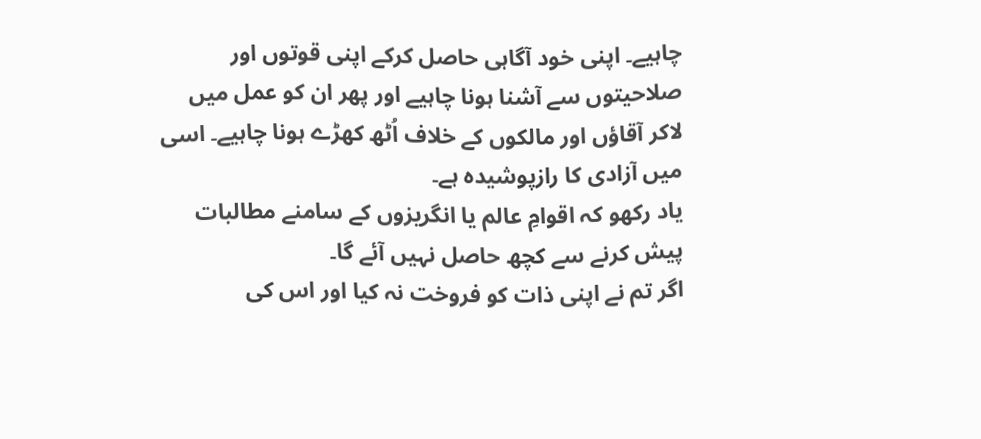چاہیے۔ اپنی خود آگاہی حاصل کرکے اپنی قوتوں اور صلاحیتوں سے آشنا ہونا چاہیے اور پھر ان کو عمل میں لاکر آقاؤں اور مالکوں کے خلاف اُٹھ کھڑے ہونا چاہیے۔ اسی میں آزادی کا رازپوشیدہ ہے۔
یاد رکھو کہ اقوامِ عالم یا انگریزوں کے سامنے مطالبات پیش کرنے سے کچھ حاصل نہیں آئے گا۔
اگر تم نے اپنی ذات کو فروخت نہ کیا اور اس کی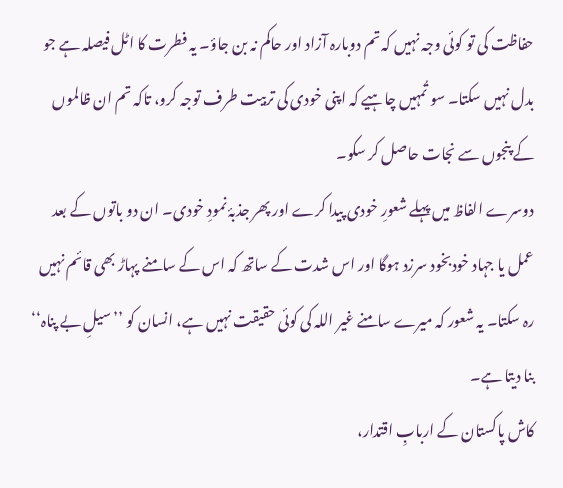حفاظت کی تو کوئی وجہ نہیں کہ تم دوبارہ آزاد اور حاکم نہ بن جاؤ۔ یہ فطرت کا اٹل فیصلہ ہے جو بدل نہیں سکتا۔ سو تُمہیں چاہیے کہ اپنی خودی کی تربیت طرف توجہ کرو، تاکہ تم ان ظالموں کے پنجوں سے نجات حاصل کر سکو۔
دوسرے الفاظ میں پہلے شعورِ خودی پیدا کرے اور پھر جذبۂ نمودِ خودی۔ ان دو باتوں کے بعد عمل یا جہاد خودبخود سرزد ہوگا اور اس شدت کے ساتھ کہ اس کے سامنے پہاڑ بھی قائم نہیں رہ سکتا۔ یہ شعور کہ میرے سامنے غیر اللہ کی کوئی حقیقت نہیں ہے، انسان کو ’’سیلِ بے پناہ‘‘ بنا دیتا ہے۔
کاش پاکستان کے اربابِ اقتدار،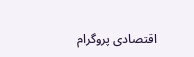اقتصادی پروگرام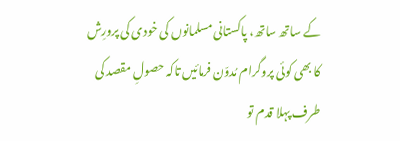کے ساتھ ساتھ، پاکستانی مسلمانوں کی خودی کی پرورِش کا بھی کوئی پروگرام مُدوّن فرمائیں تاکہ حصولِ مقصد کی طرف پہلا قدم تو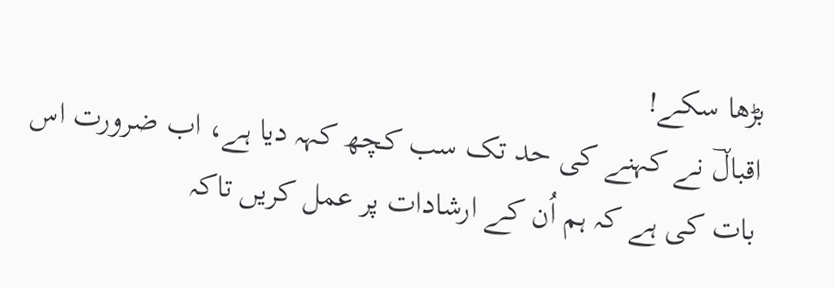بڑھا سکے!
اقبالؔ نے کہنے کی حد تک سب کچھ کہہ دیا ہے، اب ضرورت اس بات کی ہے کہ ہم اُن کے ارشادات پر عمل کریں تاکہ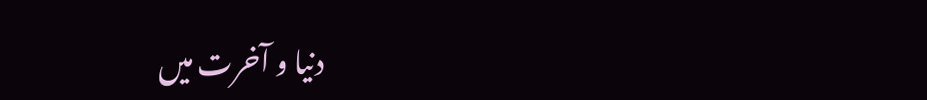دنیا و آخرت میں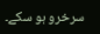سرخرو ہو سکے۔